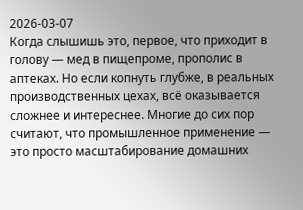2026-03-07
Когда слышишь это, первое, что приходит в голову — мед в пищепроме, прополис в аптеках. Но если копнуть глубже, в реальных производственных цехах, всё оказывается сложнее и интереснее. Многие до сих пор считают, что промышленное применение — это просто масштабирование домашних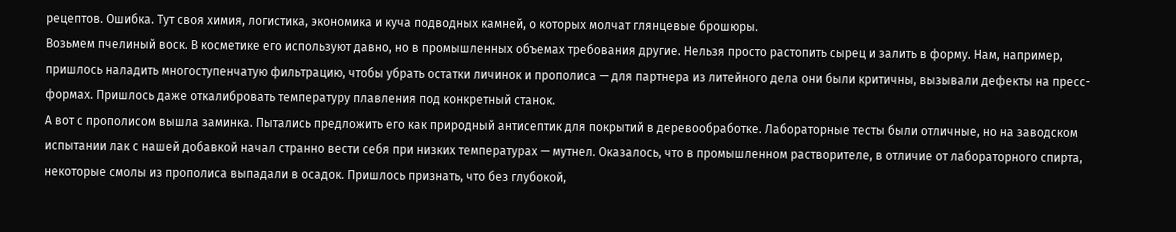рецептов. Ошибка. Тут своя химия, логистика, экономика и куча подводных камней, о которых молчат глянцевые брошюры.
Возьмем пчелиный воск. В косметике его используют давно, но в промышленных объемах требования другие. Нельзя просто растопить сырец и залить в форму. Нам, например, пришлось наладить многоступенчатую фильтрацию, чтобы убрать остатки личинок и прополиса — для партнера из литейного дела они были критичны, вызывали дефекты на пресс-формах. Пришлось даже откалибровать температуру плавления под конкретный станок.
А вот с прополисом вышла заминка. Пытались предложить его как природный антисептик для покрытий в деревообработке. Лабораторные тесты были отличные, но на заводском испытании лак с нашей добавкой начал странно вести себя при низких температурах — мутнел. Оказалось, что в промышленном растворителе, в отличие от лабораторного спирта, некоторые смолы из прополиса выпадали в осадок. Пришлось признать, что без глубокой,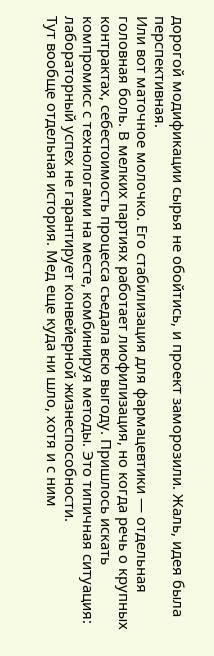дорогой модификации сырья не обойтись, и проект заморозили. Жаль, идея была перспективная.
Или вот маточное молочко. Его стабилизация для фармацевтики — отдельная головная боль. В мелких партиях работает лиофилизация, но когда речь о крупных контрактах, себестоимость процесса съедала всю выгоду. Пришлось искать компромисс с технологами на месте, комбинируя методы. Это типичная ситуация: лабораторный успех не гарантирует конвейерной жизнеспособности.
Тут вообще отдельная история. Мед еще куда ни шло, хотя и с ним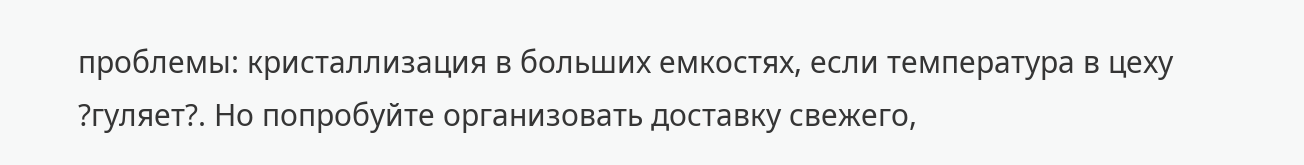проблемы: кристаллизация в больших емкостях, если температура в цеху ?гуляет?. Но попробуйте организовать доставку свежего,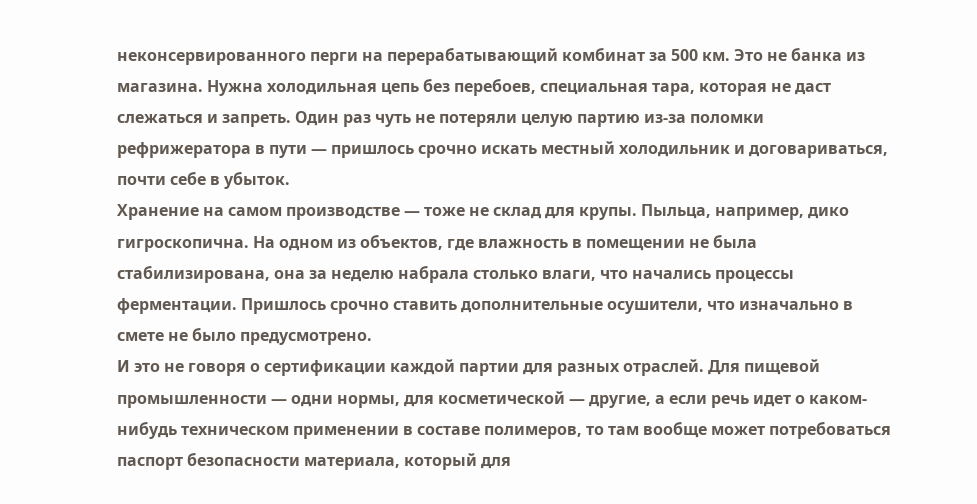неконсервированного перги на перерабатывающий комбинат за 500 км. Это не банка из магазина. Нужна холодильная цепь без перебоев, специальная тара, которая не даст слежаться и запреть. Один раз чуть не потеряли целую партию из-за поломки рефрижератора в пути — пришлось срочно искать местный холодильник и договариваться, почти себе в убыток.
Хранение на самом производстве — тоже не склад для крупы. Пыльца, например, дико гигроскопична. На одном из объектов, где влажность в помещении не была стабилизирована, она за неделю набрала столько влаги, что начались процессы ферментации. Пришлось срочно ставить дополнительные осушители, что изначально в смете не было предусмотрено.
И это не говоря о сертификации каждой партии для разных отраслей. Для пищевой промышленности — одни нормы, для косметической — другие, а если речь идет о каком-нибудь техническом применении в составе полимеров, то там вообще может потребоваться паспорт безопасности материала, который для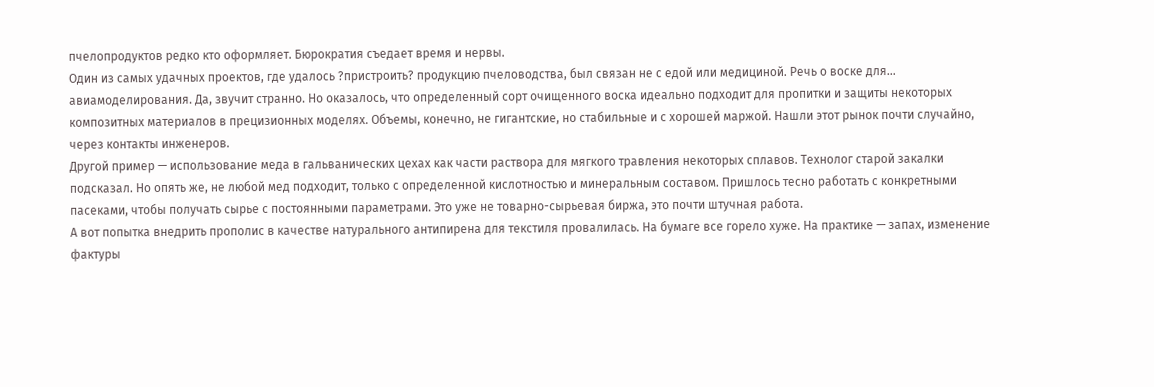пчелопродуктов редко кто оформляет. Бюрократия съедает время и нервы.
Один из самых удачных проектов, где удалось ?пристроить? продукцию пчеловодства, был связан не с едой или медициной. Речь о воске для… авиамоделирования. Да, звучит странно. Но оказалось, что определенный сорт очищенного воска идеально подходит для пропитки и защиты некоторых композитных материалов в прецизионных моделях. Объемы, конечно, не гигантские, но стабильные и с хорошей маржой. Нашли этот рынок почти случайно, через контакты инженеров.
Другой пример — использование меда в гальванических цехах как части раствора для мягкого травления некоторых сплавов. Технолог старой закалки подсказал. Но опять же, не любой мед подходит, только с определенной кислотностью и минеральным составом. Пришлось тесно работать с конкретными пасеками, чтобы получать сырье с постоянными параметрами. Это уже не товарно-сырьевая биржа, это почти штучная работа.
А вот попытка внедрить прополис в качестве натурального антипирена для текстиля провалилась. На бумаге все горело хуже. На практике — запах, изменение фактуры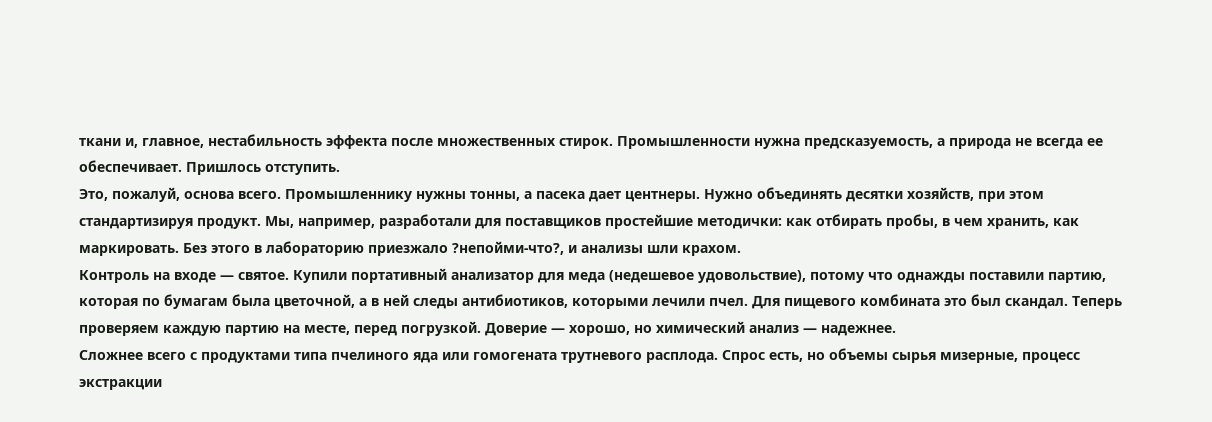ткани и, главное, нестабильность эффекта после множественных стирок. Промышленности нужна предсказуемость, а природа не всегда ее обеспечивает. Пришлось отступить.
Это, пожалуй, основа всего. Промышленнику нужны тонны, а пасека дает центнеры. Нужно объединять десятки хозяйств, при этом стандартизируя продукт. Мы, например, разработали для поставщиков простейшие методички: как отбирать пробы, в чем хранить, как маркировать. Без этого в лабораторию приезжало ?непойми-что?, и анализы шли крахом.
Контроль на входе — святое. Купили портативный анализатор для меда (недешевое удовольствие), потому что однажды поставили партию, которая по бумагам была цветочной, а в ней следы антибиотиков, которыми лечили пчел. Для пищевого комбината это был скандал. Теперь проверяем каждую партию на месте, перед погрузкой. Доверие — хорошо, но химический анализ — надежнее.
Сложнее всего с продуктами типа пчелиного яда или гомогената трутневого расплода. Спрос есть, но объемы сырья мизерные, процесс экстракции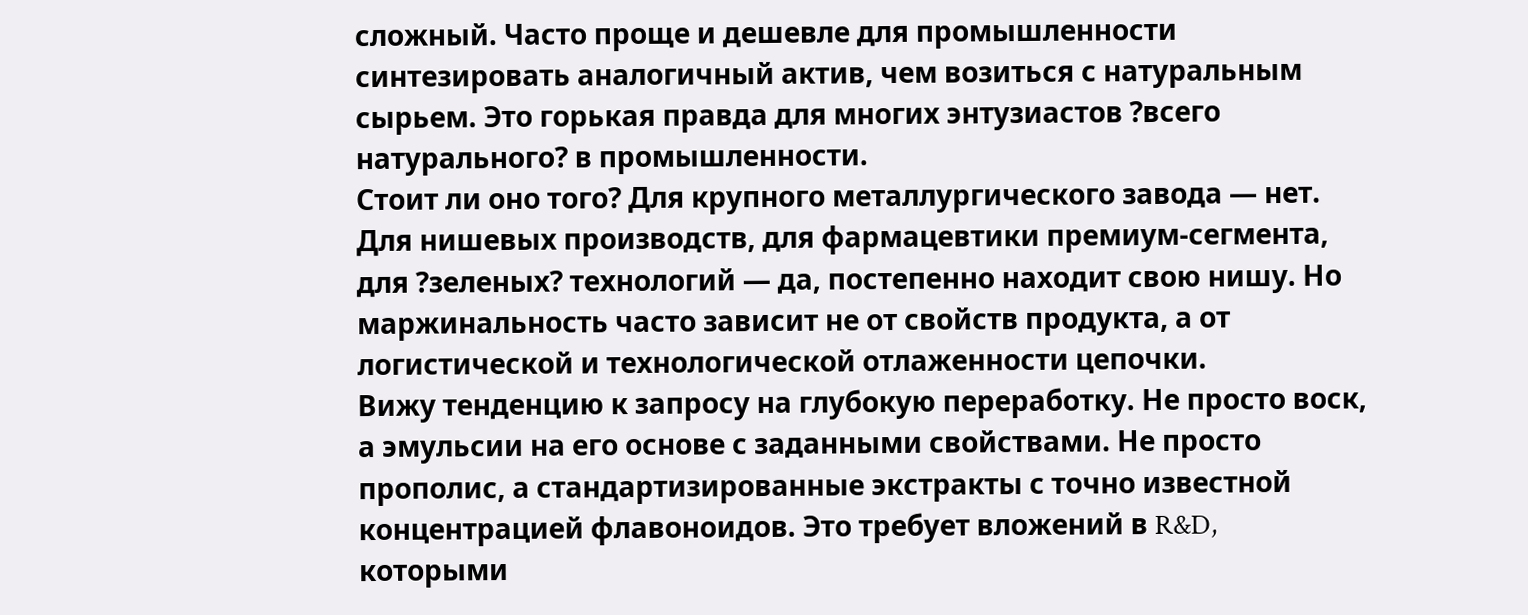сложный. Часто проще и дешевле для промышленности синтезировать аналогичный актив, чем возиться с натуральным сырьем. Это горькая правда для многих энтузиастов ?всего натурального? в промышленности.
Стоит ли оно того? Для крупного металлургического завода — нет. Для нишевых производств, для фармацевтики премиум-сегмента, для ?зеленых? технологий — да, постепенно находит свою нишу. Но маржинальность часто зависит не от свойств продукта, а от логистической и технологической отлаженности цепочки.
Вижу тенденцию к запросу на глубокую переработку. Не просто воск, а эмульсии на его основе с заданными свойствами. Не просто прополис, а стандартизированные экстракты с точно известной концентрацией флавоноидов. Это требует вложений в R&D, которыми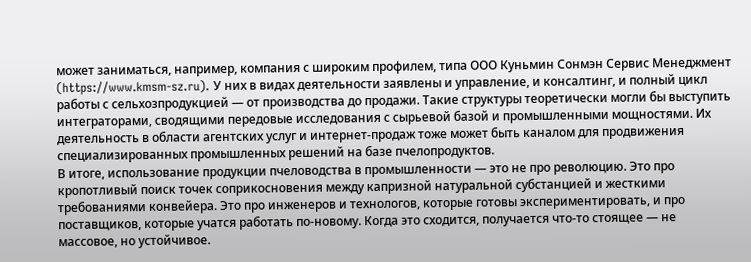может заниматься, например, компания с широким профилем, типа ООО Куньмин Сонмэн Сервис Менеджмент (https://www.kmsm-sz.ru). У них в видах деятельности заявлены и управление, и консалтинг, и полный цикл работы с сельхозпродукцией — от производства до продажи. Такие структуры теоретически могли бы выступить интеграторами, сводящими передовые исследования с сырьевой базой и промышленными мощностями. Их деятельность в области агентских услуг и интернет-продаж тоже может быть каналом для продвижения специализированных промышленных решений на базе пчелопродуктов.
В итоге, использование продукции пчеловодства в промышленности — это не про революцию. Это про кропотливый поиск точек соприкосновения между капризной натуральной субстанцией и жесткими требованиями конвейера. Это про инженеров и технологов, которые готовы экспериментировать, и про поставщиков, которые учатся работать по-новому. Когда это сходится, получается что-то стоящее — не массовое, но устойчивое.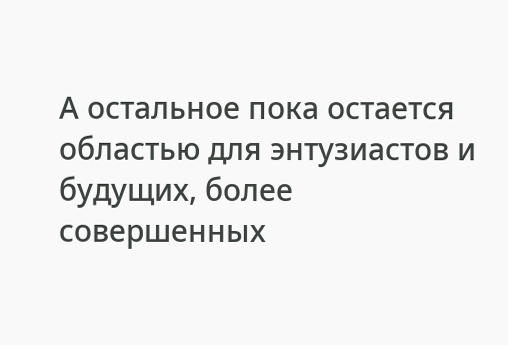А остальное пока остается областью для энтузиастов и будущих, более совершенных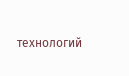технологий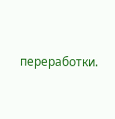переработки.